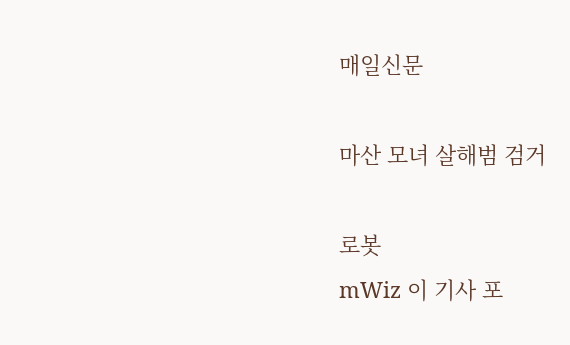매일신문

마산 모녀 살해범 검거

로봇
mWiz 이 기사 포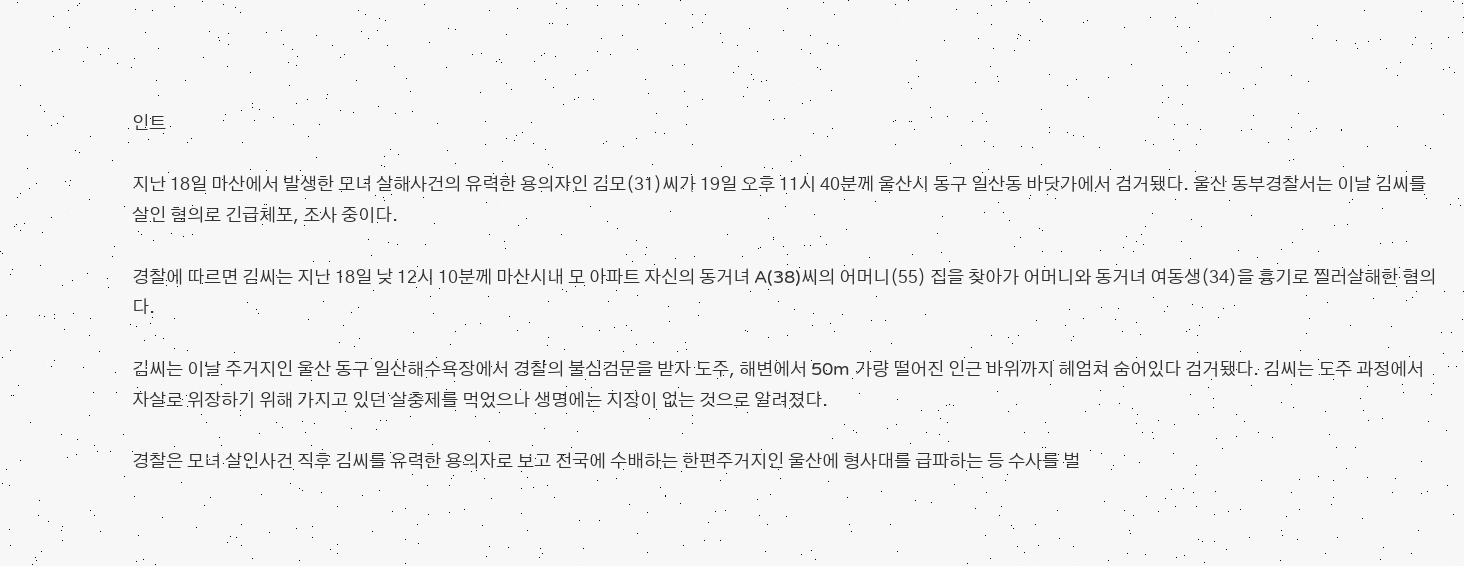인트

지난 18일 마산에서 발생한 모녀 살해사건의 유력한 용의자인 김모(31)씨가 19일 오후 11시 40분께 울산시 동구 일산동 바닷가에서 검거됐다. 울산 동부경찰서는 이날 김씨를 살인 혐의로 긴급체포, 조사 중이다.

경찰에 따르면 김씨는 지난 18일 낮 12시 10분께 마산시내 모 아파트 자신의 동거녀 A(38)씨의 어머니(55) 집을 찾아가 어머니와 동거녀 여동생(34)을 흉기로 찔러살해한 혐의다.

김씨는 이날 주거지인 울산 동구 일산해수욕장에서 경찰의 불심검문을 받자 도주, 해변에서 50m 가량 떨어진 인근 바위까지 헤엄쳐 숨어있다 검거됐다. 김씨는 도주 과정에서 자살로 위장하기 위해 가지고 있던 살충제를 먹었으나 생명에는 지장이 없는 것으로 알려졌다.

경찰은 모녀 살인사건 직후 김씨를 유력한 용의자로 보고 전국에 수배하는 한편주거지인 울산에 형사대를 급파하는 등 수사를 벌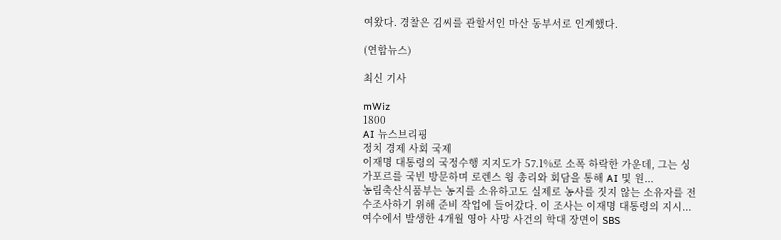여왔다. 경찰은 김씨를 관할서인 마산 동부서로 인계했다.

(연합뉴스)

최신 기사

mWiz
1800
AI 뉴스브리핑
정치 경제 사회 국제
이재명 대통령의 국정수행 지지도가 57.1%로 소폭 하락한 가운데, 그는 싱가포르를 국빈 방문하며 로렌스 웡 총리와 회담을 통해 AI 및 원...
농림축산식품부는 농지를 소유하고도 실제로 농사를 짓지 않는 소유자를 전수조사하기 위해 준비 작업에 들어갔다. 이 조사는 이재명 대통령의 지시...
여수에서 발생한 4개월 영아 사망 사건의 학대 장면이 SBS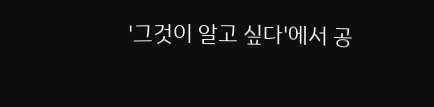'그것이 알고 싶다'에서 공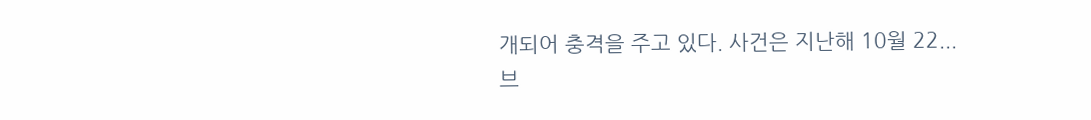개되어 충격을 주고 있다. 사건은 지난해 10월 22...
브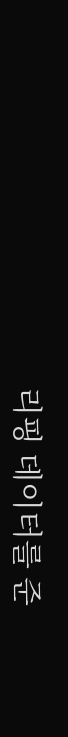리핑 데이터를 준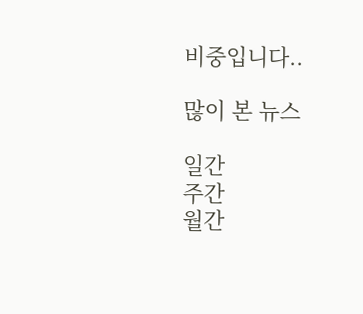비중입니다..

많이 본 뉴스

일간
주간
월간